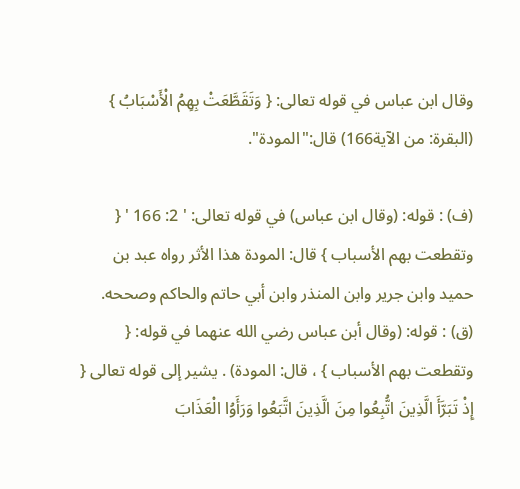وقال ابن عباس في قوله تعالى: { وَتَقَطَّعَتْ بِهِمُ الْأَسْبَابُ } (البقرة: من الآية166) قال:"المودة".

(ف) : قوله: (وقال ابن عباس) في قوله تعالى: ' 2: 166 ' { وتقطعت بهم الأسباب } قال: المودة هذا الأثر رواه عبد بن حميد وابن جرير وابن المنذر وابن أبي حاتم والحاكم وصححه.
(ق) : قوله: (وقال أبن عباس رضي الله عنهما في قوله: { وتقطعت بهم الأسباب } ، قال: المودة) . يشير إلى قوله تعالى { إِذْ تَبَرَّأَ الَّذِينَ اتُّبِعُوا مِنَ الَّذِينَ اتَّبَعُوا وَرَأَوُا الْعَذَابَ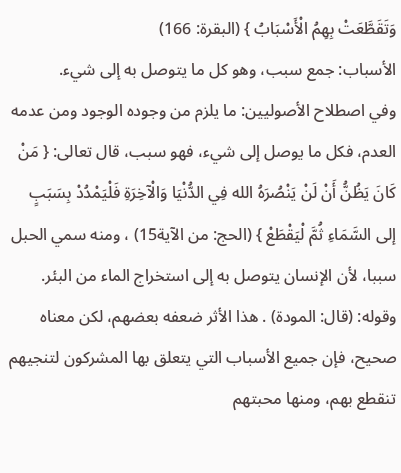وَتَقَطَّعَتْ بِهِمُ الْأَسْبَابُ } (البقرة: 166)
الأسباب: جمع سبب، وهو كل ما يتوصل به إلى شيء.
وفي اصطلاح الأصوليين: ما يلزم من وجوده الوجود ومن عدمه العدم، فكل ما يوصل إلى شيء، فهو سبب، قال تعالى: { مَنْ كَانَ يَظُنُّ أَنْ لَنْ يَنْصُرَهُ الله فِي الدُّنْيَا وَالْآخِرَةِ فَلْيَمْدُدْ بِسَبَبٍ إلى السَّمَاءِ ثُمَّ لْيَقْطَعْ } (الحج: من الآية15) ، ومنه سمي الحبل سببا، لأن الإنسان يتوصل به إلى استخراج الماء من البئر.
وقوله: (قال: المودة) . هذا الأثر ضعفه بعضهم، لكن معناه صحيح، فإن جميع الأسباب التي يتعلق بها المشركون لتنجيهم تنقطع بهم، ومنها محبتهم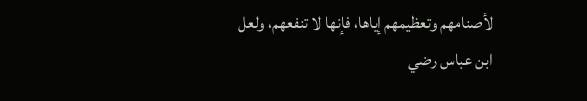لأصنامهم وتعظيمهم إياها، فإنها لا تنفعهم، ولعل ابن عباس رضي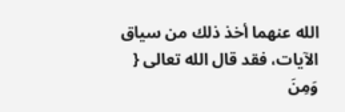الله عنهما أخذ ذلك من سياق الآيات، فقد قال الله تعالى { وَمِنَ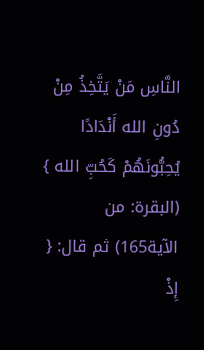النَّاسِ مَنْ يَتَّخِذُ مِنْ دُونِ الله أَنْدَادًا يُحِبُّونَهُمْ كَحُبِّ الله } (البقرة: من الآية165) ثم قال: { إِذْ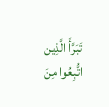تَبَرَّأَ الَّذِين اتُّبِعُوا مِنَ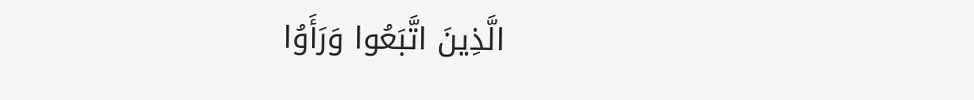الَّذِينَ اتَّبَعُوا وَرَأَوُا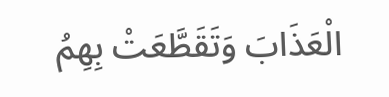الْعَذَابَ وَتَقَطَّعَتْ بِهِمُ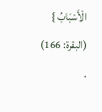الْأَسْبَابُ } (البقرة: 166) .